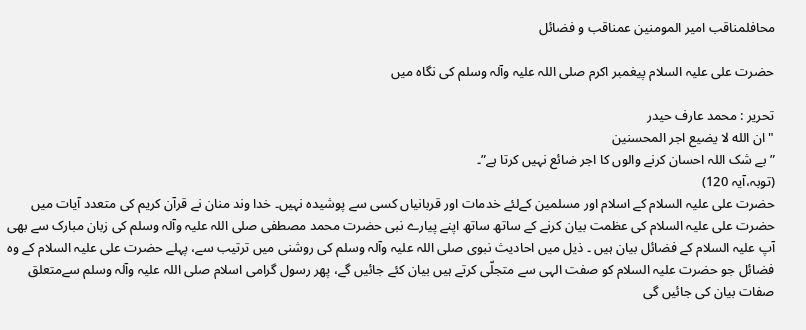محافلمناقب امیر المومنین عمناقب و فضائل

حضرت علی علیہ السلام پیغمبر اکرم صلی اللہ علیہ وآلہ وسلم کی نگاہ میں

تحریر : محمد عارف حیدر
"ان الله لا یضیع اجر المحسنین
” بے شک اللہ احسان کرنے والوں کا اجر ضائع نہیں کرتا ہے”۔
(توبہ،آیہ 120)
حضرت علی علیہ السلام کے اسلام اور مسلمین کےلئے خدمات اور قربانیاں کسی سے پوشیدہ نہیں۔ خدا وند منان نے قرآن کریم کی متعدد آیات میں حضرت علی علیہ السلام کی عظمت بیان کرنے کے ساتھ ساتھ اپنے پیارے نبی حضرت محمد مصطفی صلی اللہ علیہ وآلہ وسلم کی زبان مبارک سے بھی آپ علیہ السلام کے فضائل بیان ہیں ۔ ذیل میں احادیث نبوی صلی اللہ علیہ وآلہ وسلم کی روشنی میں ترتیب سے، پہلے حضرت علی علیہ السلام کے وہ فضائل جو حضرت علیہ السلام کو صفت الہی سے متجلّی کرتے ہیں بیان کئے جائیں گے، پھر رسول گرامی اسلام صلی اللہ علیہ وآلہ وسلم سےمتعلق صفات بیان کی جائیں گی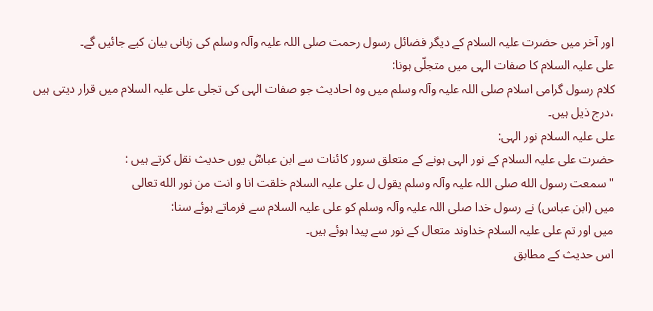اور آخر میں حضرت علیہ السلام کے دیگر فضائل رسول رحمت صلی اللہ علیہ وآلہ وسلم کی زبانی بیان کیے جائیں گے۔
علی علیہ السلام کا صفات الہی میں متجلّی ہونا:
کلام رسول گرامی اسلام صلی اللہ علیہ وآلہ وسلم میں وہ احادیث جو صفات الہی کی تجلی علی علیہ السلام میں قرار دیتی ہیں ،درج ذیل ہیں۔
علی علیہ السلام نور الہی:
حضرت علی علیہ السلام کے نور الہی ہونے کے متعلق سرور کائنات سے ابن عباسؓ یوں حدیث نقل کرتے ہیں :
"سمعت رسول الله صلی اللہ علیہ وآلہ وسلم یقول ل علی علیہ السلام خلقت انا و انت من نور الله تعالی
میں (ابن عباس) نے رسول خدا صلی اللہ علیہ وآلہ وسلم کو علی علیہ السلام سے فرماتے ہوئے سنا:
میں اور تم علی علیہ السلام خداوند متعال کے نور سے پیدا ہوئے ہیں۔
اس حدیث کے مطابق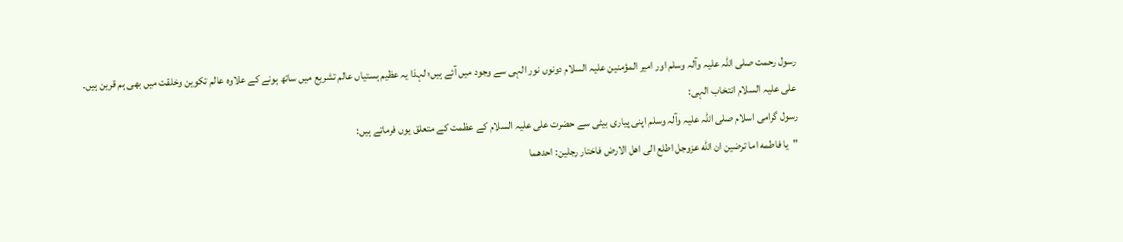رسول رحمت صلی اللہ علیہ وآلہ وسلم اور امیر المؤمنین علیہ السلام دونوں نور الہی سے وجود میں آئے ہیں؛ لہذا یہ عظیم ہستیاں عالم تشریع میں ساتھ ہونے کے علاوہ عالم تکوین وخلقت میں بھی ہم قرین ہیں۔
علی علیہ السلام انتخاب الہی:
رسول گرامی اسلام صلی اللہ علیہ وآلہ وسلم اپنی پیاری بیٹی سے حضرت علی علیہ السلام کے عظمت کے متعلق یوں فرماتے ہیں:
"یا فاطمه اما ترضین ان الله عزوجل اطلع الی اهل الارض فاختار رجلین: احدهما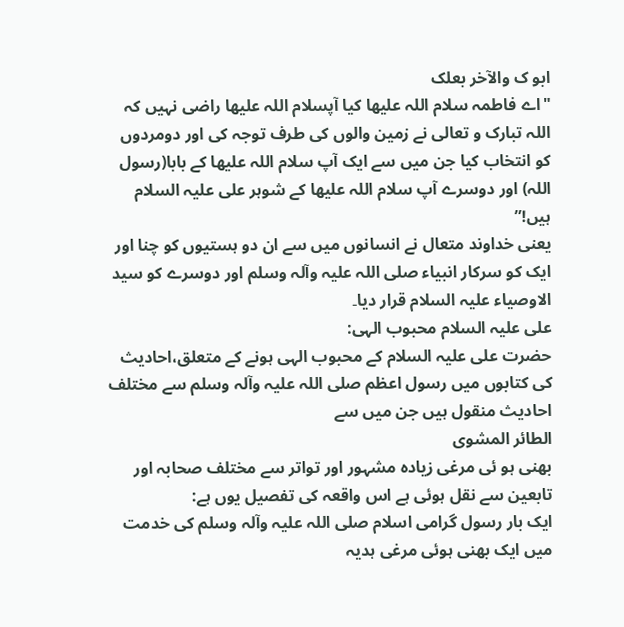ابو ک والآخر بعلک
"اے فاطمہ سلام اللہ علیھا کیا آپسلام اللہ علیھا راضی نہیں کہ اللہ تبارک و تعالی نے زمین والوں کی طرف توجہ کی اور دومردوں کو انتخاب کیا جن میں سے ایک آپ سلام اللہ علیھا کے بابا(رسول اللہ) اور دوسرے آپ سلام اللہ علیھا کے شوہر علی علیہ السلام ہیں!”
یعنی خداوند متعال نے انسانوں میں سے ان دو ہستیوں کو چنا اور ایک کو سرکار انبیاء صلی اللہ علیہ وآلہ وسلم اور دوسرے کو سید الاوصیاء علیہ السلام قرار دیا۔
علی علیہ السلام محبوب الہی:
حضرت علی علیہ السلام کے محبوب الہی ہونے کے متعلق،احادیث کی کتابوں میں رسول اعظم صلی اللہ علیہ وآلہ وسلم سے مختلف احادیث منقول ہیں جن میں سے
الطائر المشوی
بھنی ہو ئی مرغی زیادہ مشہور اور تواتر سے مختلف صحابہ اور تابعین سے نقل ہوئی ہے اس واقعہ کی تفصیل یوں ہے:
ایک بار رسول گرامی اسلام صلی اللہ علیہ وآلہ وسلم کی خدمت میں ایک بھنی ہوئی مرغی ہدیہ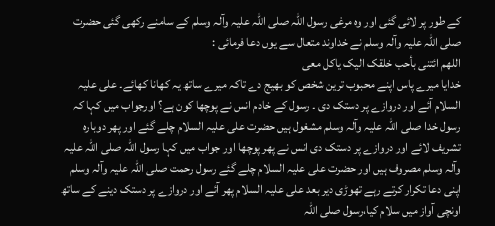کے طور پر لائی گئی اور وہ مرغی رسول اللہ صلی اللہ علیہ وآلہ وسلم کے سامنے رکھی گئی حضرت صلی اللہ علیہ وآلہ وسلم نے خداوند متعال سے یوں دعا فرمائی :
اللهم ائتنی بأحب خلقک الیک یاکل معی
خدایا میرے پاس اپنے محبوب ترین شخص کو بھیج دے تاکہ میرے ساتھ یہ کھانا کھائے۔ علی علیہ السلام آئے اور دروازے پر دستک دی ۔ رسول کے خادم انس نے پوچھا کون ہے؟ اورجواب میں کہا کہ رسول خدا صلی اللہ علیہ وآلہ وسلم مشغول ہیں حضرت علی علیہ السلام چلے گئے اور پھر دوبارہ تشریف لائے اور دروازے پر دستک دی انس نے پھر پوچھا اور جواب میں کہا رسول اللہ صلی اللہ علیہ وآلہ وسلم مصروف ہیں اور حضرت علی علیہ السلام چلے گئے رسول رحمت صلی اللہ علیہ وآلہ وسلم اپنی دعا تکرار کرتے رہے تھوڑی دیر بعد علی علیہ السلام پھر آئے اور دروازے پر دستک دینے کے ساتھ اونچی آواز میں سلام کیا،رسول صلی اللہ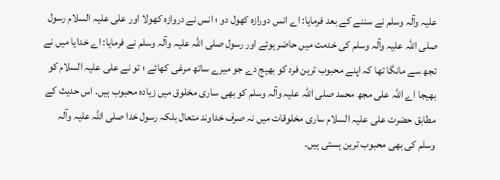علیہ وآلہ وسلم نے سننے کے بعد فرمایا: اے انس دورازہ کھول دو ؛ انس نے دروازہ کھولا اور علی علیہ السلام رسول صلی اللہ علیہ وآلہ وسلم کی خدمت میں حاضر ہوئے اور رسول صلی اللہ علیہ وآلہ وسلم نے فرمایا: اے خدایا میں نے تجھ سے مانگا تھا کہ اپنے محبوب ترین فرد کو بھیج دے جو میرے ساتھ مرغی کھائے ؛ تو نے علی علیہ السلام کو بھیجا اے اللہ علی مجھ محمد صلی اللہ علیہ وآلہ وسلم کو بھی ساری مخلوق میں زیادہ محبوب ہیں۔ اس حدیث کے مطابق حضرت علی علیہ السلام ساری مخلوقات میں نہ صرف خداوند متعال بلکہ رسول خدا صلی اللہ علیہ وآلہ وسلم کی بھی محبوب ترین ہستی ہیں۔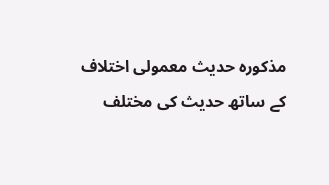مذکورہ حدیث معمولی اختلاف کے ساتھ حدیث کی مختلف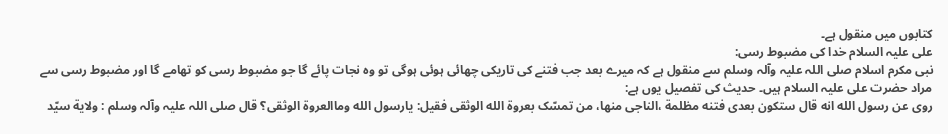کتابوں میں منقول ہے۔
علی علیہ السلام خدا کی مضبوط رسی:
نبی مکرم اسلام صلی اللہ علیہ وآلہ وسلم سے منقول ہے کہ میرے بعد جب فتنے کی تاریکی چھائی ہوئی ہوگی تو وہ نجات پائے گا جو مضبوط رسی کو تھامے گا اور مضبوط رسی سے مراد حضرت علی علیہ السلام ہیں۔ حدیث کی تفصیل یوں ہے:
روی عن رسول الله انه قال ستکون بعدی فتنه مظلمة ،الناجی منها، من تمسّک بعروة الله الوثقی فقیل: یارسول الله وماالعروة الوثقی؟ قال صلی اللہ علیہ وآلہ وسلم : ولایة سیّد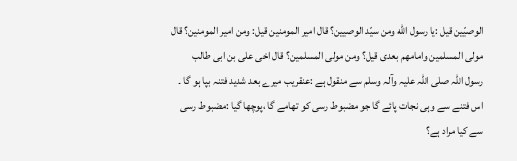الوصیّین قیل :یا رسول الله ومن سیّد الوصیین؟ قال امیر المومنین قیل: ومن امیر المومنین؟ قال مولی المسلمین وامامهم بعدی قیل؟ ومن مولی المسلمین؟ قال اخی علی بن ابی طالب
رسول اللہ صلی اللہ علیہ وآلہ وسلم سے منقول ہے :عنقریب میرے بعد شدید فتنہ بپا ہو گا ۔ اس فتنے سے وہی نجات پائے گا جو مضبوط رسی کو تھامے گا ،پوچھا گیا :مضبوط رسی سے کیا مراد ہے؟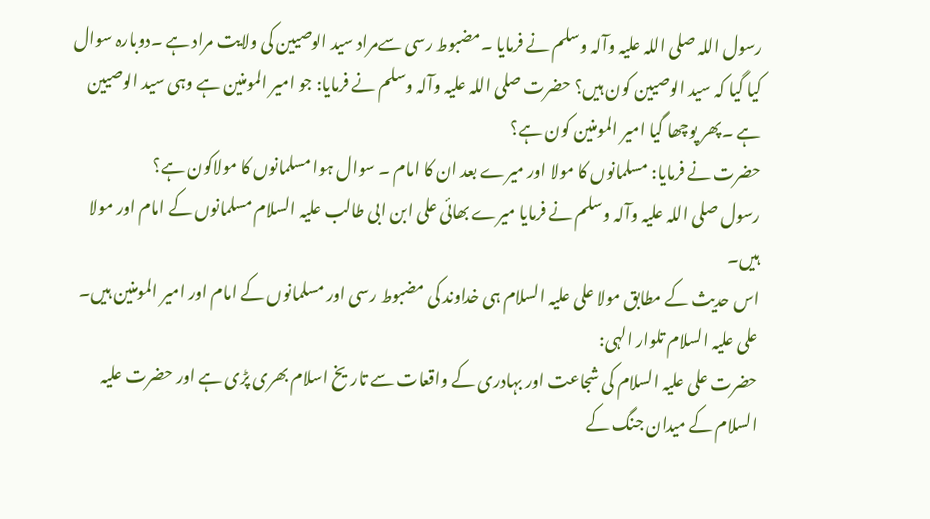رسول اللہ صلی اللہ علیہ وآلہ وسلم نے فرمایا ۔مضبوط رسی سےمراد سید الوصیین کی ولایت مراد ہے ۔دوبارہ سوال کیا گیا کہ سید الوصیین کون ہیں؟ حضرت صلی اللہ علیہ وآلہ وسلم نے فرمایا: جو امیر المومنین ہے وہی سید الوصیین ہے ۔پھر پوچھا گیا امیر المومنین کون ہے؟
حضرت نے فرمایا: مسلمانوں کا مولا اور میرے بعد ان کا امام ۔ سوال ہوا مسلمانوں کا مولاکون ہے؟
رسول صلی اللہ علیہ وآلہ وسلم نے فرمایا میرے بھائی علی ابن ابی طالب علیہ السلام مسلمانوں کے امام اور مولا ہیں۔
اس حدیث کے مطابق مولا علی علیہ السلام ہی خداوند کی مضبوط رسی اور مسلمانوں کے امام اور امیر المومنین ہیں۔
علی علیہ السلام تلوار الہی:
حضرت علی علیہ السلام کی شجاعت اور بہادری کے واقعات سے تاریخ اسلام بھری پڑی ہے اور حضرت علیہ السلام کے میدان جنگ کے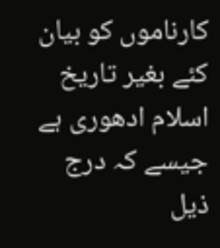کارناموں کو بیان کئے بغیر تاریخ اسلام ادھوری ہے جیسے کہ درج ذیل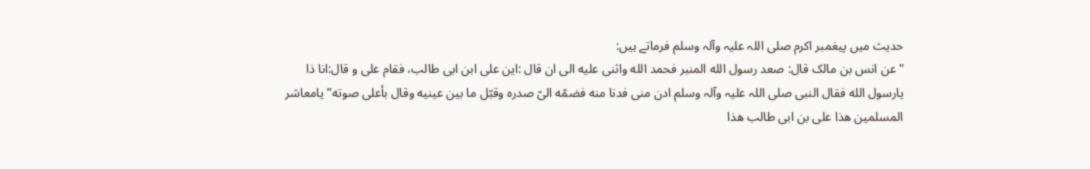حدیث میں پیغمبر اکرم صلی اللہ علیہ وآلہ وسلم فرماتے ہیں:
"عن انس بن مالک قال: صعد رسول الله المنبر فحمد الله واثنی علیه الی ان قال :این علی ابن ابی طالب، فقام علی و قال:انا ذا یارسول الله فقال النبی صلی اللہ علیہ وآلہ وسلم ادن منی فدنا منه فضمّه الیّ صدره وقبّل ما بین عینیه وقال بأعلی صوته” یامعاشر المسلمین هذا علی بن ابی طالب هذا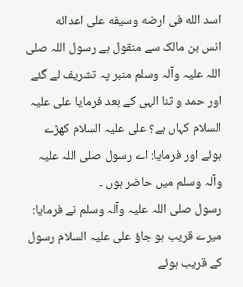اسد الله فی ارضه وسیفه علی اعدائه
انس بن مالک سے منقول ہے رسول اللہ صلی اللہ علیہ وآلہ وسلم منبر پہ تشریف لے گئے اور حمد و ثنا الہی کے بعد فرمایا علی علیہ السلام کہاں ہے؟ علی علیہ السلام کھڑے ہوئے اور فرمایا: اے رسول صلی اللہ علیہ وآلہ وسلم میں حاضر ہوں ۔
رسول صلی اللہ علیہ وآلہ وسلم نے فرمایا: میرے قریب ہو جاؤ علی علیہ السلام رسول کے قریب ہوئے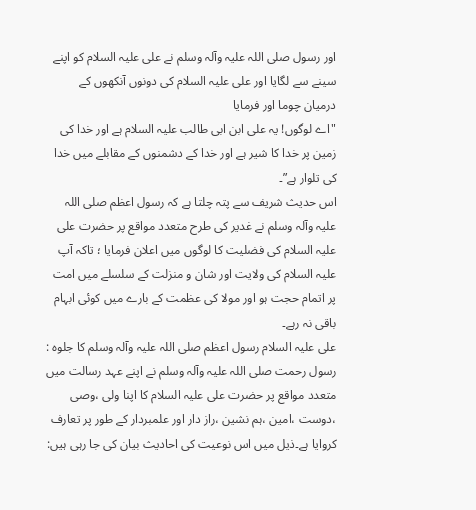اور رسول صلی اللہ علیہ وآلہ وسلم نے علی علیہ السلام کو اپنے سینے سے لگایا اور علی علیہ السلام کی دونوں آنکھوں کے درمیان چوما اور فرمایا
"اے لوگوں! یہ علی ابن ابی طالب علیہ السلام ہے اور خدا کی زمین پر خدا کا شیر ہے اور خدا کے دشمنوں کے مقابلے میں خدا کی تلوار ہے”۔
اس حدیث شریف سے پتہ چلتا ہے کہ رسول اعظم صلی اللہ علیہ وآلہ وسلم نے غدیر کی طرح متعدد مواقع پر حضرت علی علیہ السلام کی فضلیت کا لوگوں میں اعلان فرمایا ؛ تاکہ آپ علیہ السلام کی ولایت اور شان و منزلت کے سلسلے میں امت پر اتمام حجت ہو اور مولا کی عظمت کے بارے میں کوئی ابہام باقی نہ رہے۔
علی علیہ السلام رسول اعظم صلی اللہ علیہ وآلہ وسلم کا جلوہ :
رسول رحمت صلی اللہ علیہ وآلہ وسلم نے اپنے عہد رسالت میں متعدد مواقع پر حضرت علی علیہ السلام کا اپنا ولی ،وصی ،دوست ،امین ،ہم نشین ،راز دار اور علمبردار کے طور پر تعارف کروایا ہے۔ذیل میں اس نوعیت کی احادیث بیان کی جا رہی ہیں: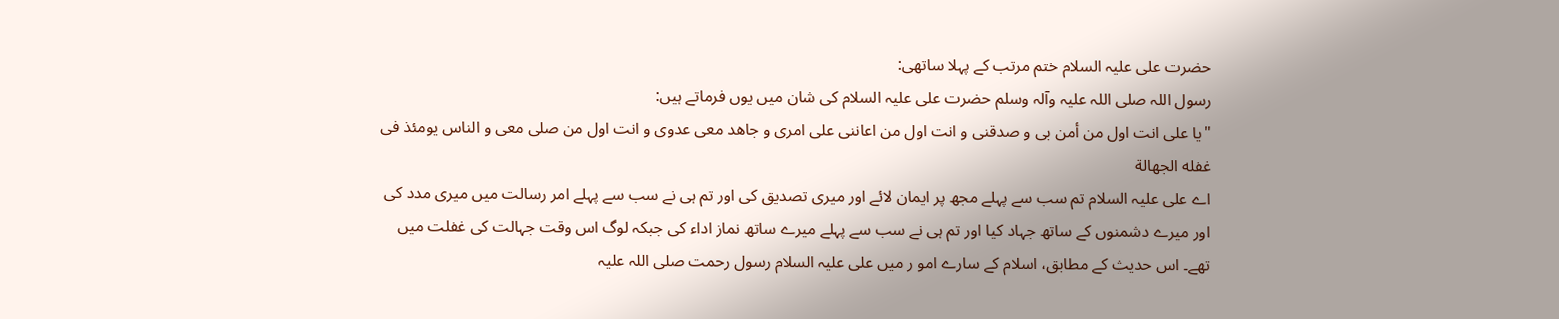حضرت علی علیہ السلام ختم مرتب کے پہلا ساتھی:
رسول اللہ صلی اللہ علیہ وآلہ وسلم حضرت علی علیہ السلام کی شان میں یوں فرماتے ہیں:
"یا علی انت اول من أمن بی و صدقنی و انت اول من اعاننی علی امری و جاهد معی عدوی و انت اول من صلی معی و الناس یومئذ فی غفله الجهالة
اے علی علیہ السلام تم سب سے پہلے مجھ پر ایمان لائے اور میری تصدیق کی اور تم ہی نے سب سے پہلے امر رسالت میں میری مدد کی اور میرے دشمنوں کے ساتھ جہاد کیا اور تم ہی نے سب سے پہلے میرے ساتھ نماز اداء کی جبکہ لوگ اس وقت جہالت کی غفلت میں تھے۔ اس حدیث کے مطابق، اسلام کے سارے امو ر میں علی علیہ السلام رسول رحمت صلی اللہ علیہ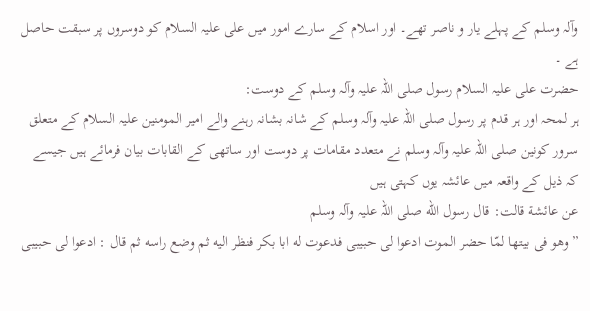وآلہ وسلم کے پہلے یار و ناصر تھے۔ اور اسلام کے سارے امور میں علی علیہ السلام کو دوسروں پر سبقت حاصل ہے ۔
حضرت علی علیہ السلام رسول صلی اللہ علیہ وآلہ وسلم کے دوست:
ہر لمحہ اور ہر قدم پر رسول صلی اللہ علیہ وآلہ وسلم کے شانہ بشانہ رہنے والے امیر المومنین علیہ السلام کے متعلق سرور کونین صلی اللہ علیہ وآلہ وسلم نے متعدد مقامات پر دوست اور ساتھی کے القابات بیان فرمائے ہیں جیسے کہ ذیل کے واقعہ میں عائشہ یوں کہتی ہیں
عن عائشة قالت: قال رسول الله صلی اللہ علیہ وآلہ وسلم
” وهو فی بیتها لمّا حضر الموت ادعوا لی حبیبی فدعوت له ابا بکر فنظر الیه ثم وضع راسه ثم قال : ادعوا لی حبیبی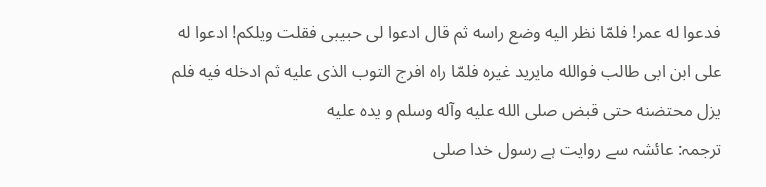فدعوا له عمر! فلمّا نظر الیه وضع راسه ثم قال ادعوا لی حبیبی فقلت ویلکم! ادعوا له علی ابن ابی طالب فوالله مایرید غیره فلمّا راه افرج التوب الذی علیه ثم ادخله فیه فلم یزل محتضنه حتی قبض صلی الله علیه وآله وسلم و یده علیه
ترجمہ: عائشہ سے روایت ہے رسول خدا صلی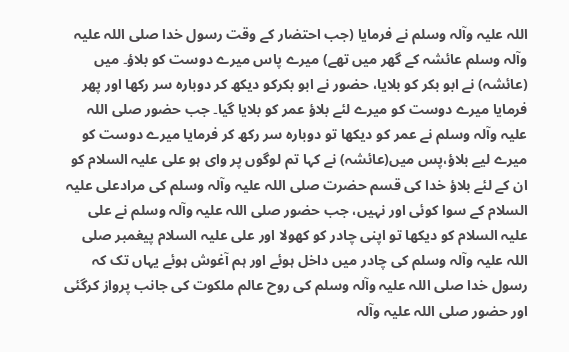اللہ علیہ وآلہ وسلم نے فرمایا (جب احتضار کے وقت رسول خدا صلی اللہ علیہ وآلہ وسلم عائشہ کے گھر میں تھے) میرے پاس میرے دوست کو بلاؤ۔ میں (عائشہ) نے ابو بکر کو بلایا، حضور نے ابو بکرکو دیکھ کر دوبارہ سر رکھا اور پھر فرمایا میرے دوست کو میرے لئے بلاؤ عمر کو بلایا گیا۔ جب حضور صلی اللہ علیہ وآلہ وسلم نے عمر کو دیکھا تو دوبارہ سر رکھ کر فرمایا میرے دوست کو میرے لیے بلاؤ،پس میں(عائشہ) نے کہا تم لوگوں پر وای ہو علی علیہ السلام کو ان کے لئے بلاؤ خدا کی قسم حضرت صلی اللہ علیہ وآلہ وسلم کی مرادعلی علیہ السلام کے سوا کوئی اور نہیں، جب حضور صلی اللہ علیہ وآلہ وسلم نے علی علیہ السلام کو دیکھا تو اپنی چادر کو کھولا اور علی علیہ السلام پیغمبر صلی اللہ علیہ وآلہ وسلم کی چادر میں داخل ہوئے اور ہم آغوش ہوئے یہاں تک کہ رسول خدا صلی اللہ علیہ وآلہ وسلم کی روح عالم ملکوت کی جانب پرواز کرگئی اور حضور صلی اللہ علیہ وآلہ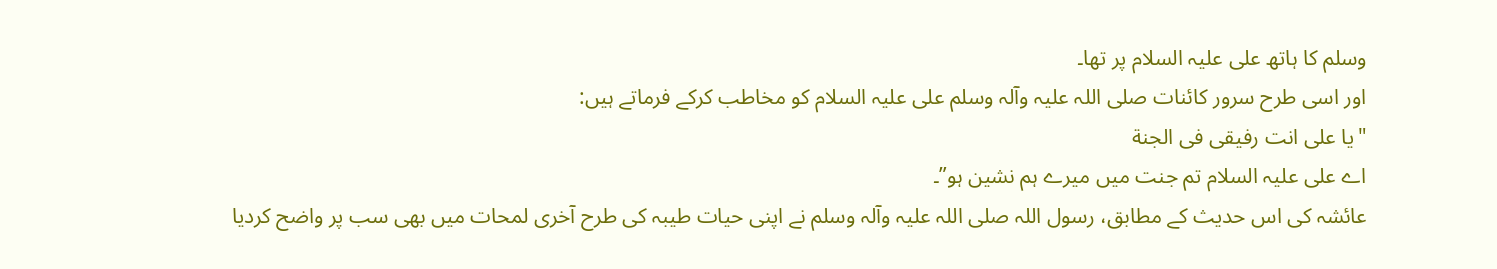وسلم کا ہاتھ علی علیہ السلام پر تھا۔
اور اسی طرح سرور کائنات صلی اللہ علیہ وآلہ وسلم علی علیہ السلام کو مخاطب کرکے فرماتے ہیں:
"یا علی انت رفیقی فی الجنة
اے علی علیہ السلام تم جنت میں میرے ہم نشین ہو”۔
عائشہ کی اس حدیث کے مطابق، رسول اللہ صلی اللہ علیہ وآلہ وسلم نے اپنی حیات طیبہ کی طرح آخری لمحات میں بھی سب پر واضح کردیا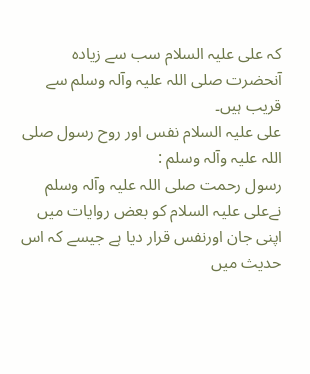کہ علی علیہ السلام سب سے زیادہ آنحضرت صلی اللہ علیہ وآلہ وسلم سے قریب ہیں۔
علی علیہ السلام نفس اور روح رسول صلی اللہ علیہ وآلہ وسلم :
رسول رحمت صلی اللہ علیہ وآلہ وسلم نےعلی علیہ السلام کو بعض روایات میں اپنی جان اورنفس قرار دیا ہے جیسے کہ اس حدیث میں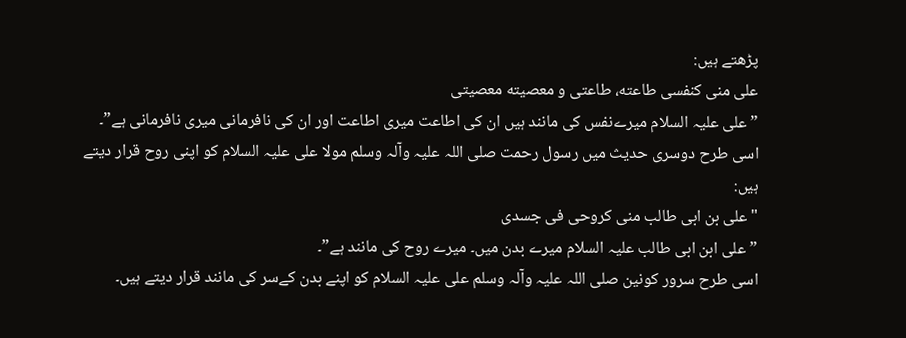پڑھتے ہیں:
علی منی کنفسی طاعته، طاعتی و معصیته معصیتی
” علی علیہ السلام میرےنفس کی مانند ہیں ان کی اطاعت میری اطاعت اور ان کی نافرمانی میری نافرمانی ہے”۔
اسی طرح دوسری حدیث میں رسول رحمت صلی اللہ علیہ وآلہ وسلم مولا علی علیہ السلام کو اپنی روح قرار دیتے ہیں:
"علی بن ابی طالب منی کروحی فی جسدی
” علی ابن ابی طالب علیہ السلام میرے بدن میں۔ میرے روح کی مانند ہے”۔
اسی طرح سرور کونین صلی اللہ علیہ وآلہ وسلم علی علیہ السلام کو اپنے بدن کےسر کی مانند قرار دیتے ہیں۔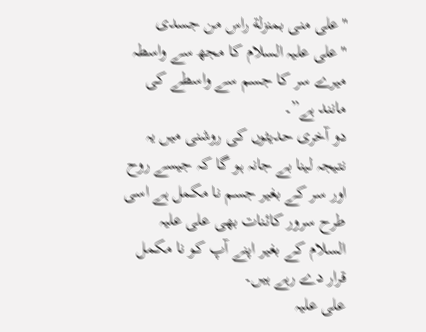"علی منی بمنزلة راس من جسدی
"علی علیہ السلام کا مجھ سے واسطہ میرے سر کا جسم سے واسطے کی مانند ہے”۔
دو آخری حدیثوں کی روشنی میں یہ نتیجہ لینا بے جانہ ہو گا کہ جیسے روح اور سر کے بغیر جسم نا مکمل ہے اسی طرح سرور کائنات بھی علی علیہ السلام کے بغیر اپنے آپ کو نا مکمل قرار دے رہے ہیں۔
علی علیہ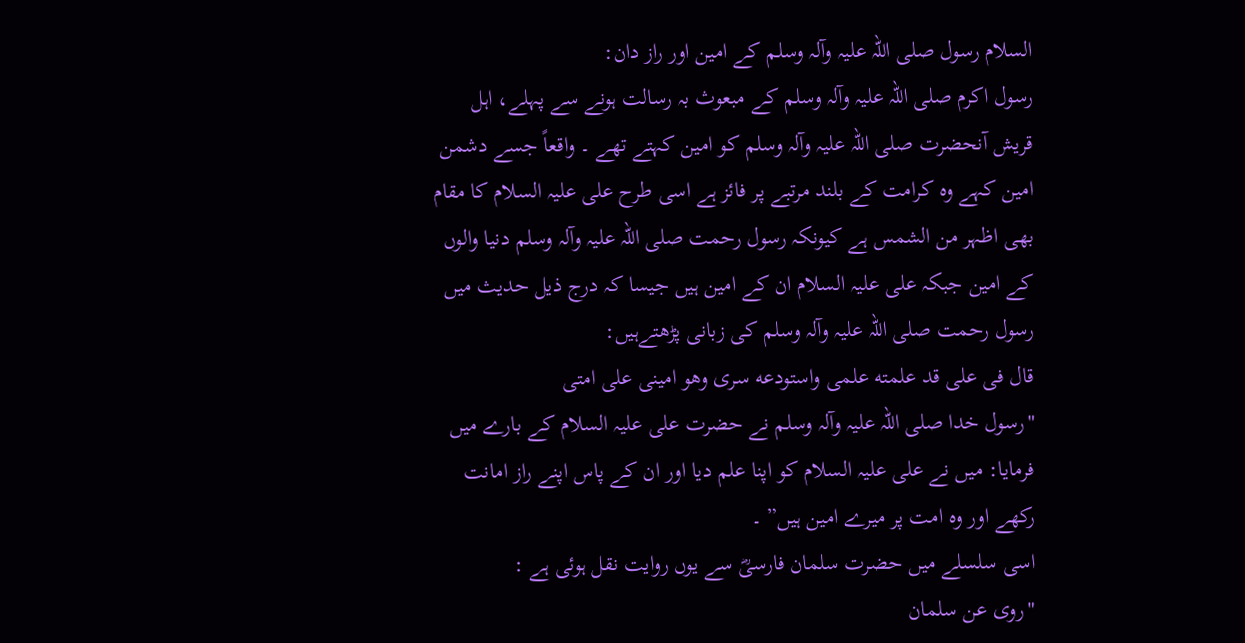السلام رسول صلی اللہ علیہ وآلہ وسلم کے امین اور راز دان:
رسول اکرم صلی اللہ علیہ وآلہ وسلم کے مبعوث بہ رسالت ہونے سے پہلے، اہل قریش آنحضرت صلی اللہ علیہ وآلہ وسلم کو امین کہتے تھے ۔ واقعاً جسے دشمن امین کہے وہ کرامت کے بلند مرتبے پر فائز ہے اسی طرح علی علیہ السلام کا مقام بھی اظہر من الشمس ہے کیونکہ رسول رحمت صلی اللہ علیہ وآلہ وسلم دنیا والوں کے امین جبکہ علی علیہ السلام ان کے امین ہیں جیسا کہ درج ذیل حدیث میں رسول رحمت صلی اللہ علیہ وآلہ وسلم کی زبانی پڑھتےہیں:
قال فی علی قد علمته علمی واستودعه سری وهو امینی علی امتی
"رسول خدا صلی اللہ علیہ وآلہ وسلم نے حضرت علی علیہ السلام کے بارے میں فرمایا: میں نے علی علیہ السلام کو اپنا علم دیا اور ان کے پاس اپنے راز امانت رکھے اور وہ امت پر میرے امین ہیں” ۔
اسی سلسلے میں حضرت سلمان فارسیؓ سے یوں روایت نقل ہوئی ہے :
"روی عن سلمان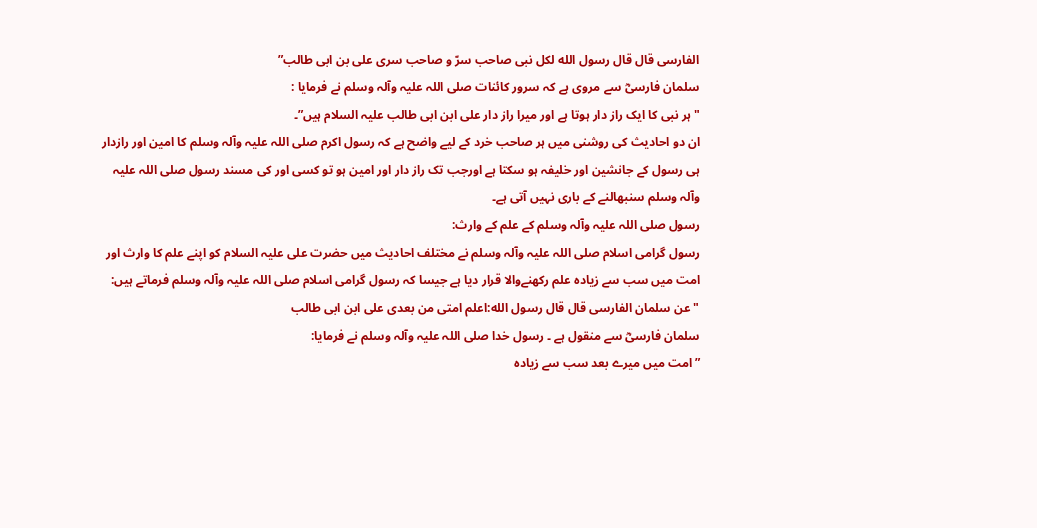الفارسی قال قال رسول الله لکل نبی صاحب سرّ و صاحب سری علی بن ابی طالب”
سلمان فارسیؓ سے مروی ہے کہ سرور کائنات صلی اللہ علیہ وآلہ وسلم نے فرمایا :
"ہر نبی کا ایک راز دار ہوتا ہے اور میرا راز دار علی ابن ابی طالب علیہ السلام ہیں”۔
ان دو احادیث کی روشنی میں ہر صاحب خرد کے لیے واضح ہے کہ رسول اکرم صلی اللہ علیہ وآلہ وسلم کا امین اور رازدار ہی رسول کے جانشین اور خلیفہ ہو سکتا ہے اورجب تک راز دار اور امین ہو تو کسی اور کی مسند رسول صلی اللہ علیہ وآلہ وسلم سنبھالنے کے باری نہیں آتی ہے۔
رسول صلی اللہ علیہ وآلہ وسلم کے علم کے وارث:
رسول گرامی اسلام صلی اللہ علیہ وآلہ وسلم نے مختلف احادیث میں حضرت علی علیہ السلام کو اپنے علم کا وارث اور امت میں سب سے زیادہ علم رکھنےوالا قرار دیا ہے جیسا کہ رسول گرامی اسلام صلی اللہ علیہ وآلہ وسلم فرماتے ہیں:
"عن سلمان الفارسی قال قال رسول الله:اعلم امتی من بعدی علی ابن ابی طالب
سلمان فارسیؓ سے منقول ہے ۔ رسول خدا صلی اللہ علیہ وآلہ وسلم نے فرمایا:
” امت میں میرے بعد سب سے زیادہ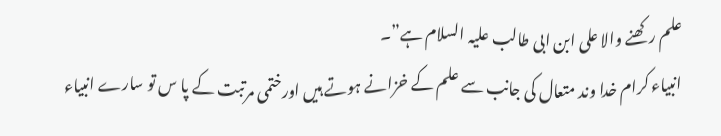علم رکھنے والا علی ابن ابی طالب علیہ السلام ہے”۔
انبیاء کرام خدا وند متعال کی جانب سے علم کے خزانے ہوتے ہیں اورختمی مرتبت کے پا س تو سارے انبیاء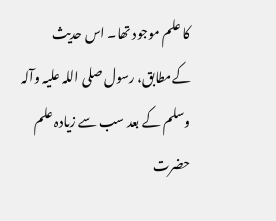کا علم موجود تھا۔ اس حدیث کےمطابق، رسول صلی اللہ علیہ وآلہ وسلم کے بعد سب سے زیادہ علم حضرت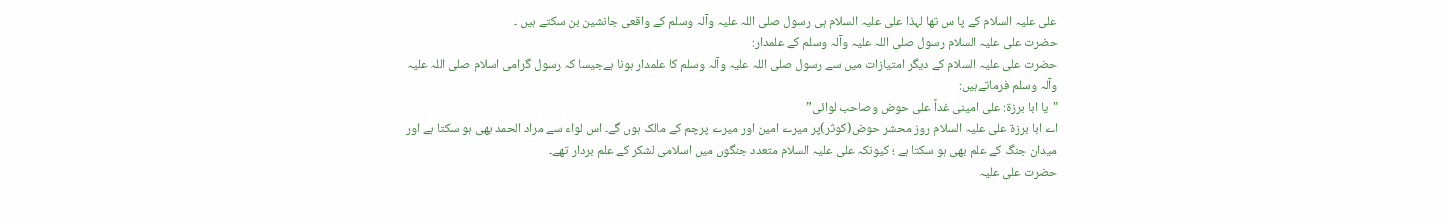علی علیہ السلام کے پا س تھا لہذا علی علیہ السلام ہی رسول صلی اللہ علیہ وآلہ وسلم کے واقعی جانشین بن سکتے ہیں ۔
حضرت علی علیہ السلام رسول صلی اللہ علیہ وآلہ وسلم کے علمدار:
حضرت علی علیہ السلام کے دیگر امتیازات میں سے رسول صلی اللہ علیہ وآلہ وسلم کا علمدار ہونا ہےجیسا کہ رسول گرامی اسلام صلی اللہ علیہ وآلہ وسلم فرماتےہیں:
"یا ابا برزة: علی امینی غداً علی حوض وصاحب لوائی”
اے ابا برزۃ علی علیہ السلام روز محشر حوض(کوثر)پر میرے امین اور میرے پرچم کے مالک ہوں گے۔ اس لواء سے مراد الحمد بھی ہو سکتا ہے اور میدان جنگ کے علم بھی ہو سکتا ہے ؛ کیونکہ علی علیہ السلام متعدد جنگوں میں اسلامی لشکر کے علم بردار تھے۔
حضرت علی علیہ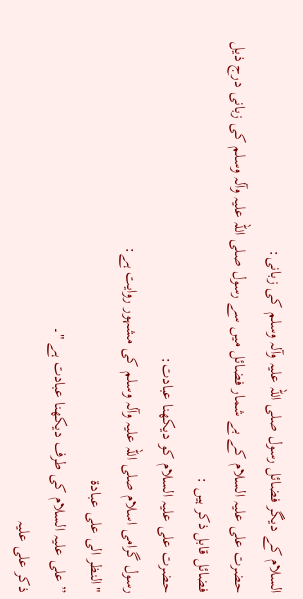السلام کے دیگر فضائل رسول صلی اللہ علیہ وآلہ وسلم کی زبانی:
حضرت علی علیہ السلام کے بے شمار فضائل میں سے رسول صلی اللہ علیہ وآلہ وسلم کی زبانی درج ذیل فضائل قابل ذکر ہیں :
حضرت علی علیہ السلام کو دیکھنا عبادت:
رسول گرامی اسلام صلی اللہ علیہ وآلہ وسلم کی مشہور روایت ہے:
"النظر الی علی عبادة
” علی علیہ السلام کی طرف دیکھنا عبادت ہے "۔
ذکر علی علیہ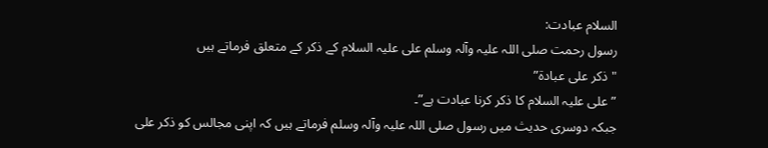السلام عبادت:
رسول رحمت صلی اللہ علیہ وآلہ وسلم علی علیہ السلام کے ذکر کے متعلق فرماتے ہیں
"ذکر علی عبادة”
” علی علیہ السلام کا ذکر کرنا عبادت ہے”۔
جبکہ دوسری حدیث میں رسول صلی اللہ علیہ وآلہ وسلم فرماتے ہیں کہ اپنی مجالس کو ذکر علی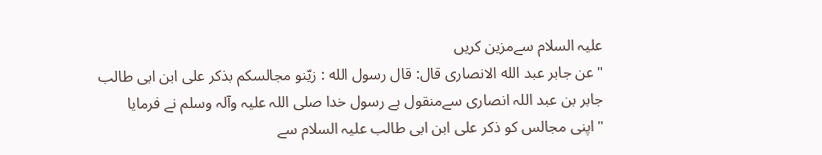علیہ السلام سےمزین کریں
"عن جابر عبد الله الانصاری قال: قال رسول الله : زیّنو مجالسکم بذکر علی ابن ابی طالب
جابر بن عبد اللہ انصاری سےمنقول ہے رسول خدا صلی اللہ علیہ وآلہ وسلم نے فرمایا
"اپنی مجالس کو ذکر علی ابن ابی طالب علیہ السلام سے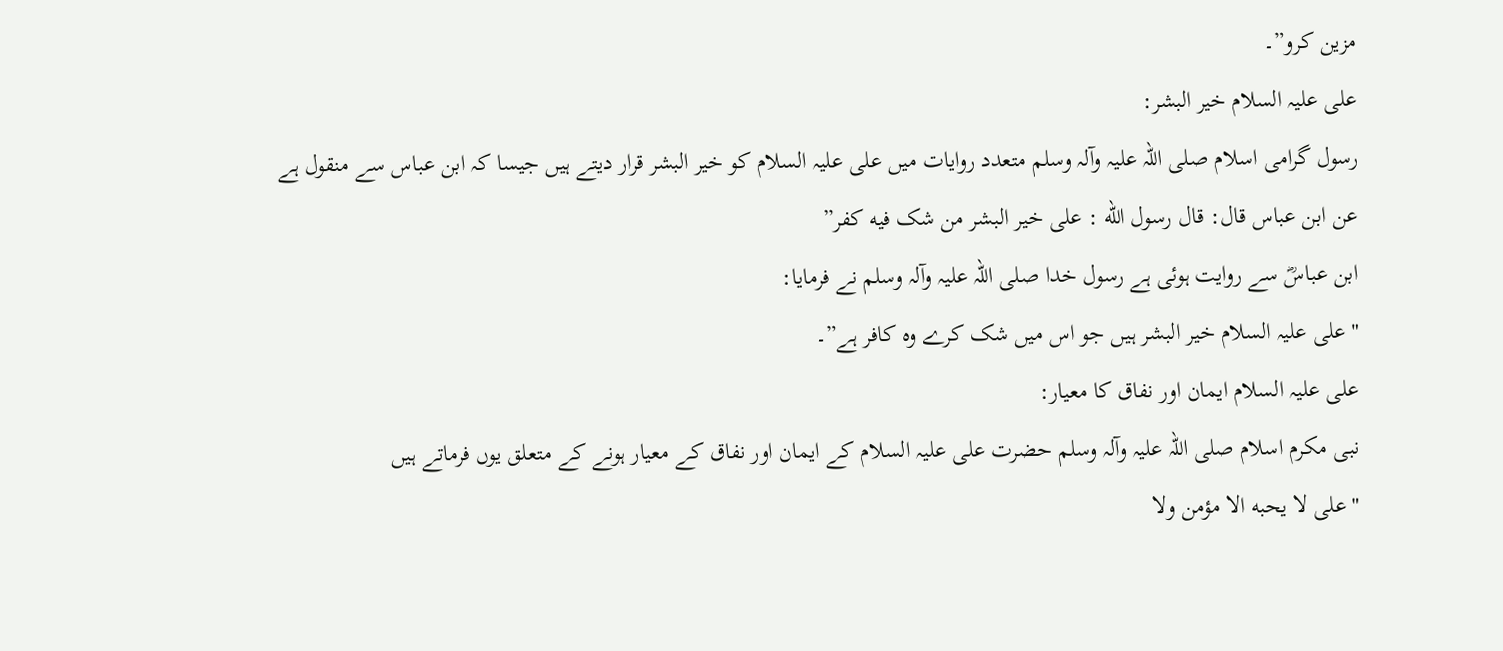مزین کرو”۔
علی علیہ السلام خیر البشر:
رسول گرامی اسلام صلی اللہ علیہ وآلہ وسلم متعدد روایات میں علی علیہ السلام کو خیر البشر قرار دیتے ہیں جیسا کہ ابن عباس سے منقول ہے
عن ابن عباس قال: قال رسول الله : علی خیر البشر من شک فیه کفر”
ابن عباسؓ سے روایت ہوئی ہے رسول خدا صلی اللہ علیہ وآلہ وسلم نے فرمایا:
"علی علیہ السلام خیر البشر ہیں جو اس میں شک کرے وہ کافر ہے”۔
علی علیہ السلام ایمان اور نفاق کا معیار:
نبی مکرم اسلام صلی اللہ علیہ وآلہ وسلم حضرت علی علیہ السلام کے ایمان اور نفاق کے معیار ہونے کے متعلق یوں فرماتے ہیں
"علی لا یحبه الا مؤمن ولا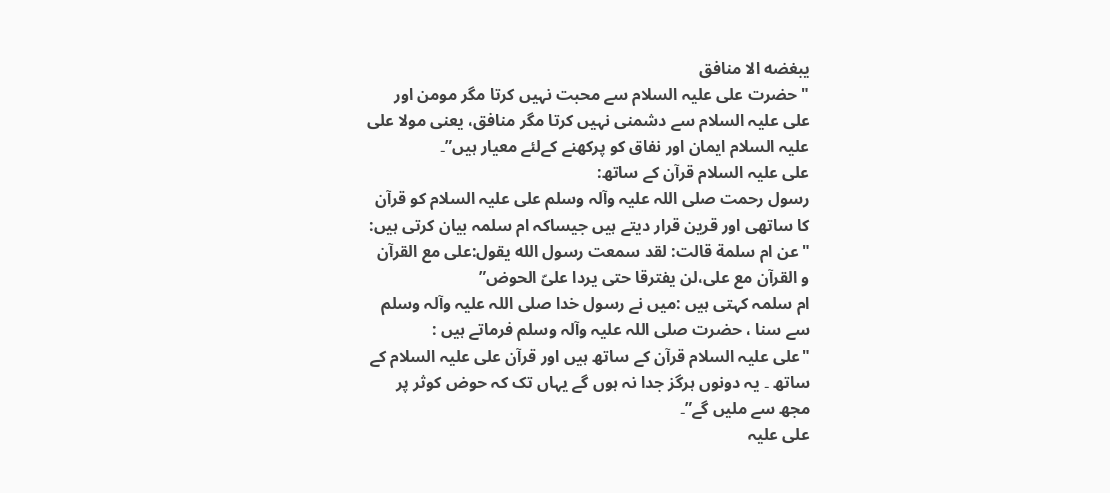یبغضه الا منافق
"حضرت علی علیہ السلام سے محبت نہیں کرتا مگر مومن اور علی علیہ السلام سے دشمنی نہیں کرتا مگر منافق، یعنی مولا علی علیہ السلام ایمان اور نفاق کو پرکھنے کےلئے معیار ہیں”۔
علی علیہ السلام قرآن کے ساتھ:
رسول رحمت صلی اللہ علیہ وآلہ وسلم علی علیہ السلام کو قرآن کا ساتھی اور قرین قرار دیتے ہیں جیساکہ ام سلمہ بیان کرتی ہیں:
"عن ام سلمة قالت: لقد سمعت رسول الله یقول:علی مع القرآن و القرآن مع علی،لن یفترقا حتی یردا علیّ الحوض”
ام سلمہ کہتی ہیں :میں نے رسول خدا صلی اللہ علیہ وآلہ وسلم سے سنا ، حضرت صلی اللہ علیہ وآلہ وسلم فرماتے ہیں :
"علی علیہ السلام قرآن کے ساتھ ہیں اور قرآن علی علیہ السلام کے ساتھ ۔ یہ دونوں ہرگز جدا نہ ہوں گے یہاں تک کہ حوض کوثر پر مجھ سے ملیں گے”۔
علی علیہ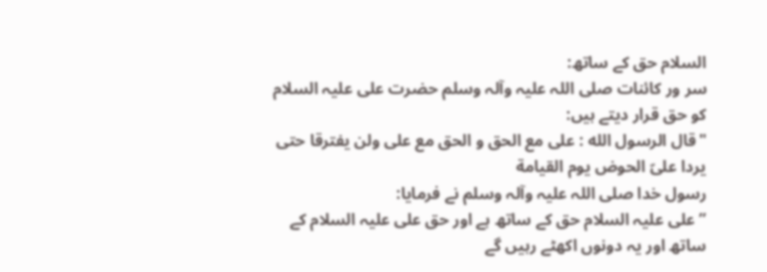السلام حق کے ساتھ:
سر ور کائنات صلی اللہ علیہ وآلہ وسلم حضرت علی علیہ السلام کو حق قرار دیتے ہیں:
"قال الرسول الله : علی مع الحق و الحق مع علی ولن یفترقا حتی یردا علیّ الحوض یوم القیامة
رسول خدا صلی اللہ علیہ وآلہ وسلم نے فرمایا:
” علی علیہ السلام حق کے ساتھ ہے اور حق علی علیہ السلام کے ساتھ اور یہ دونوں اکھٹے رہیں گے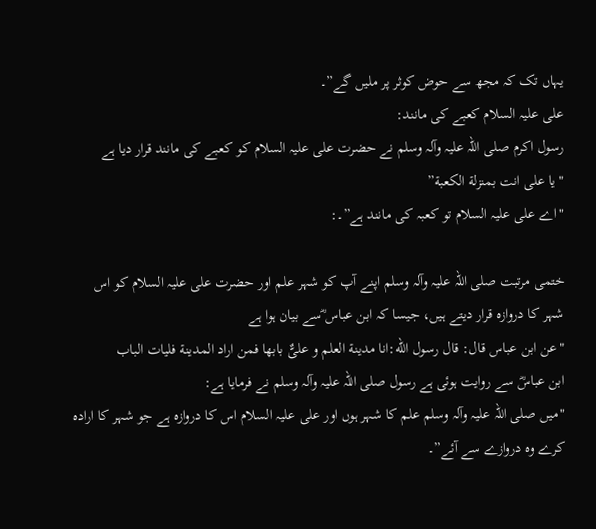یہاں تک کہ مجھ سے حوض کوثر پر ملیں گے”۔
علی علیہ السلام کعبے کی مانند:
رسول اکرم صلی اللہ علیہ وآلہ وسلم نے حضرت علی علیہ السلام کو کعبے کی مانند قرار دیا ہے
"یا علی انت بمنزلة الکعبة”
"اے علی علیہ السلام تو کعبہ کی مانند ہے”۔:

ختمی مرتبت صلی اللہ علیہ وآلہ وسلم اپنے آپ کو شہر علم اور حضرت علی علیہ السلام کو اس شہر کا دروازہ قرار دیتے ہیں، جیسا کہ ابن عباس ؓسے بیان ہوا ہے
"عن ابن عباس قال: قال رسول الله:انا مدینة العلم و علیٌّ بابها فمن اراد المدینة فلیات الباب
ابن عباسؓ سے روایت ہوئی ہے رسول صلی اللہ علیہ وآلہ وسلم نے فرمایا ہے:
"میں صلی اللہ علیہ وآلہ وسلم علم کا شہر ہوں اور علی علیہ السلام اس کا دروازہ ہے جو شہر کا ارادہ کرے وہ دروازے سے آئے”۔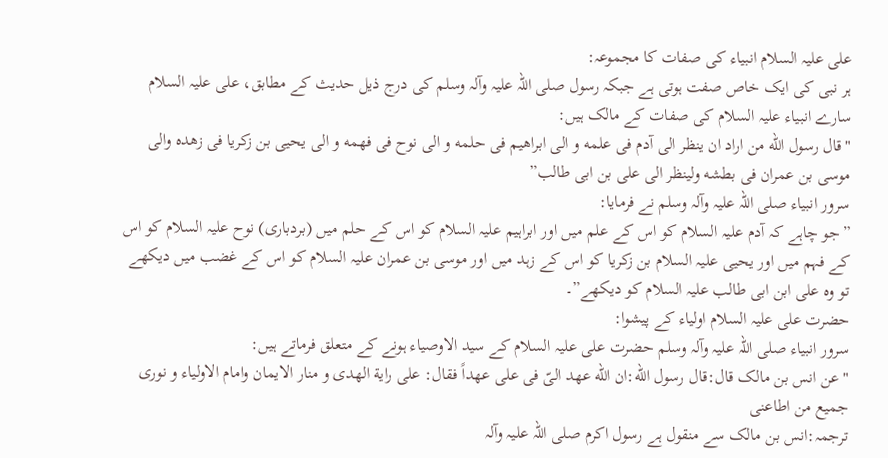علی علیہ السلام انبیاء کی صفات کا مجموعہ:
ہر نبی کی ایک خاص صفت ہوتی ہے جبکہ رسول صلی اللہ علیہ وآلہ وسلم کی درج ذیل حدیث کے مطابق، علی علیہ السلام سارے انبیاء علیہ السلام کی صفات کے مالک ہیں:
"قال رسول الله من اراد ان ینظر الی آدم فی علمه و الی ابراهیم فی حلمه و الی نوح فی فهمه و الی یحیی بن زکریا فی زهده والی موسی بن عمران فی بطشه ولینظر الی علی بن ابی طالب”
سرور انبیاء صلی اللہ علیہ وآلہ وسلم نے فرمایا:
”جو چاہے کہ آدم علیہ السلام کو اس کے علم میں اور ابراہیم علیہ السلام کو اس کے حلم میں (بردباری) نوح علیہ السلام کو اس کے فہم میں اور یحیی علیہ السلام بن زکریا کو اس کے زہد میں اور موسی بن عمران علیہ السلام کو اس کے غضب میں دیکھے تو وہ علی ابن ابی طالب علیہ السلام کو دیکھے”۔
حضرت علی علیہ السلام اولیاء کے پیشوا:
سرور انبیاء صلی اللہ علیہ وآلہ وسلم حضرت علی علیہ السلام کے سید الاوصیاء ہونے کے متعلق فرماتے ہیں:
"عن انس بن مالک قال:قال رسول الله:ان الله عهد الیّ فی علی عهداً فقال: علی رایة الهدی و منار الایمان وامام الاولیاء و نوری جمیع من اطاعنی
ترجمہ:انس بن مالک سے منقول ہے رسول اکرم صلی اللہ علیہ وآلہ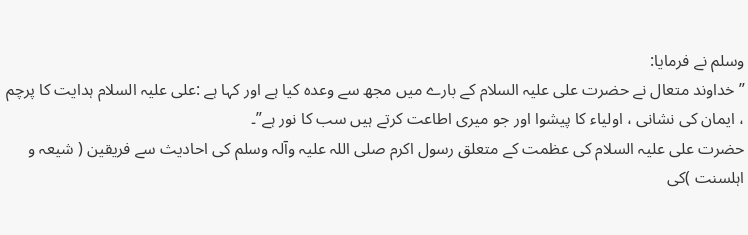وسلم نے فرمایا:
” خداوند متعال نے حضرت علی علیہ السلام کے بارے میں مجھ سے وعدہ کیا ہے اور کہا ہے :علی علیہ السلام ہدایت کا پرچم ، ایمان کی نشانی ، اولیاء کا پیشوا اور جو میری اطاعت کرتے ہیں سب کا نور ہے”۔
حضرت علی علیہ السلام کی عظمت کے متعلق رسول اکرم صلی اللہ علیہ وآلہ وسلم کی احادیث سے فریقین ( شیعہ و اہلسنت )کی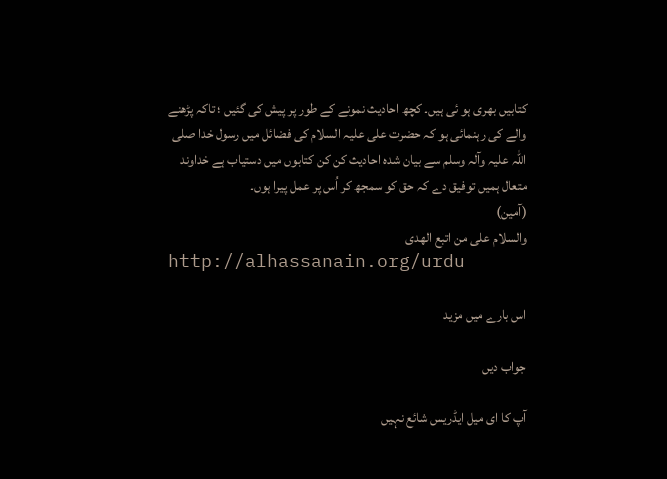کتابیں بھری ہو ئی ہیں۔ کچھ احادیث نمونے کے طور پر پیش کی گئیں ؛ تاکہ پڑھنے والے کی رہنمائی ہو کہ حضرت علی علیہ السلام کی فضائل میں رسول خدا صلی اللہ علیہ وآلہ وسلم سے بیان شدہ احادیث کن کن کتابوں میں دستیاب ہے خداوند متعال ہمیں توفیق دے کہ حق کو سمجھ کر اُس پر عمل پیرا ہوں۔
(آمین)
والسلام علی من اتبع الهدی
http://alhassanain.org/urdu

اس بارے میں مزید

جواب دیں

آپ کا ای میل ایڈریس شائع نہیں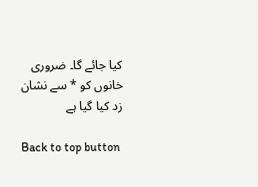کیا جائے گا۔ ضروری خانوں کو * سے نشان زد کیا گیا ہے

Back to top button